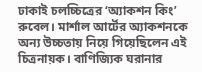ঢাকাই চলচ্চিত্রের ‘অ্যাকশন কিং’ রুবেল। মার্শাল আর্টের অ্যাকশনকে অন্য উচ্চতায় নিয়ে গিয়েছিলেন এই চিত্রনায়ক। বাণিজ্যিক ঘরানার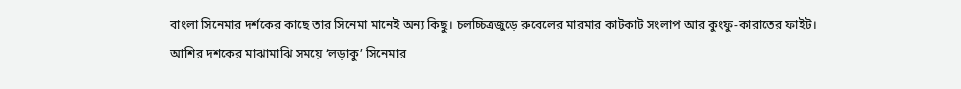বাংলা সিনেমার দর্শকের কাছে তার সিনেমা মানেই অন্য কিছু। চলচ্চিত্রজুড়ে রুবেলের মারমার কাটকাট সংলাপ আর কুংফু-কারাতের ফাইট।
আশির দশকের মাঝামাঝি সময়ে ‘লড়াকু’ সিনেমার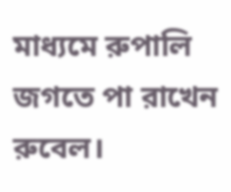মাধ্যমে রুপালি জগতে পা রাখেন রুবেল।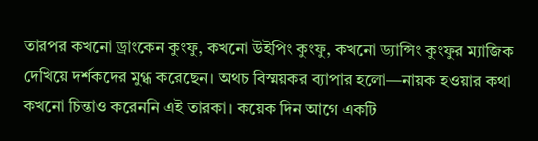তারপর কখনো ড্রাংকেন কুংফু, কখনো উইপিং কুংফু, কখনো ড্যান্সিং কুংফুর ম্যাজিক দেখিয়ে দর্শকদের মুগ্ধ করেছেন। অথচ বিস্ময়কর ব্যাপার হলো—নায়ক হওয়ার কথা কখনো চিন্তাও করেননি এই তারকা। কয়েক দিন আগে একটি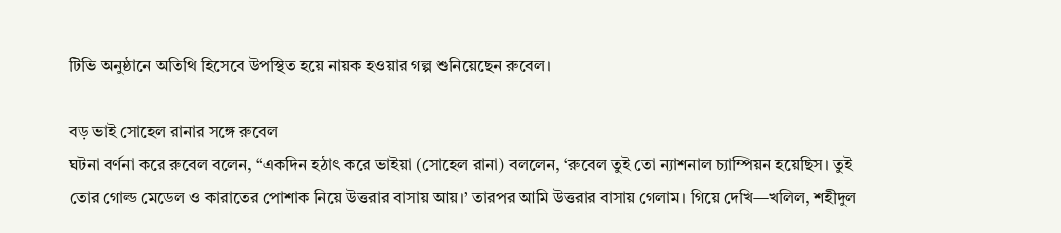টিভি অনুষ্ঠানে অতিথি হিসেবে উপস্থিত হয়ে নায়ক হওয়ার গল্প শুনিয়েছেন রুবেল।

বড় ভাই সোহেল রানার সঙ্গে রুবেল
ঘটনা বর্ণনা করে রুবেল বলেন, “একদিন হঠাৎ করে ভাইয়া (সোহেল রানা) বললেন, ‘রুবেল তুই তো ন্যাশনাল চ্যাম্পিয়ন হয়েছিস। তুই তোর গোল্ড মেডেল ও কারাতের পোশাক নিয়ে উত্তরার বাসায় আয়।’ তারপর আমি উত্তরার বাসায় গেলাম। গিয়ে দেখি—খলিল, শহীদুল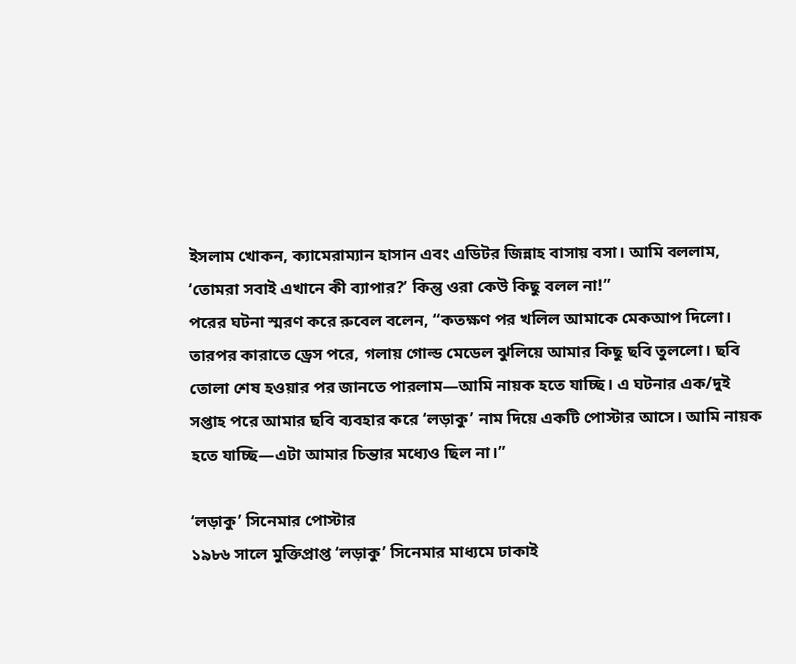ইসলাম খোকন, ক্যামেরাম্যান হাসান এবং এডিটর জিন্নাহ বাসায় বসা। আমি বললাম, ‘তোমরা সবাই এখানে কী ব্যাপার?’ কিন্তু ওরা কেউ কিছু বলল না!”
পরের ঘটনা স্মরণ করে রুবেল বলেন, “কতক্ষণ পর খলিল আমাকে মেকআপ দিলো। তারপর কারাতে ড্রেস পরে, গলায় গোল্ড মেডেল ঝুলিয়ে আমার কিছু ছবি তুললো। ছবি তোলা শেষ হওয়ার পর জানতে পারলাম—আমি নায়ক হতে যাচ্ছি। এ ঘটনার এক/দুই সপ্তাহ পরে আমার ছবি ব্যবহার করে ‘লড়াকু’ নাম দিয়ে একটি পোস্টার আসে। আমি নায়ক হতে যাচ্ছি—এটা আমার চিন্তার মধ্যেও ছিল না।”

‘লড়াকু’ সিনেমার পোস্টার
১৯৮৬ সালে মুক্তিপ্রাপ্ত ‘লড়াকু’ সিনেমার মাধ্যমে ঢাকাই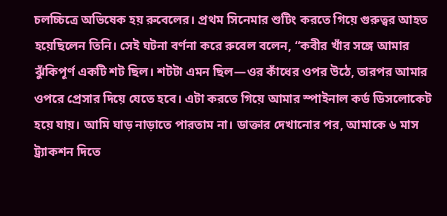চলচ্চিত্রে অভিষেক হয় রুবেলের। প্রথম সিনেমার শুটিং করতে গিয়ে গুরুত্বর আহত হয়েছিলেন তিনি। সেই ঘটনা বর্ণনা করে রুবেল বলেন, “কবীর খাঁর সঙ্গে আমার ঝুঁকিপূর্ণ একটি শট ছিল। শটটা এমন ছিল—ওর কাঁধের ওপর উঠে, তারপর আমার ওপরে প্রেসার দিয়ে যেতে হবে। এটা করতে গিয়ে আমার স্পাইনাল কর্ড ডিসলোকেট হয়ে যায়। আমি ঘাড় নাড়াতে পারতাম না। ডাক্তার দেখানোর পর, আমাকে ৬ মাস ট্র্যাকশন দিতে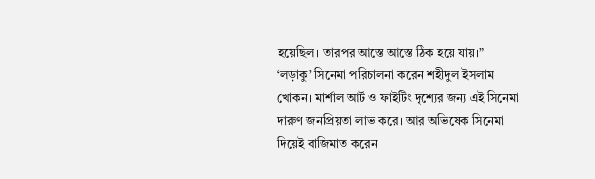হয়েছিল। তারপর আস্তে আস্তে ঠিক হয়ে যায়।”
‘লড়াকু’ সিনেমা পরিচালনা করেন শহীদুল ইসলাম খোকন। মার্শাল আর্ট ও ফাইটিং দৃশ্যের জন্য এই সিনেমা দারুণ জনপ্রিয়তা লাভ করে। আর অভিষেক সিনেমা দিয়েই বাজিমাত করেন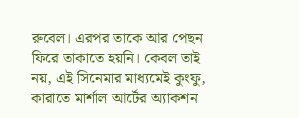রুবেল। এরপর তাকে আর পেছন ফিরে তাকাতে হয়নি। কেবল তাই নয়, এই সিনেমার মাধ্যমেই কুংফু, কারাতে মার্শাল আর্টের অ্যাকশন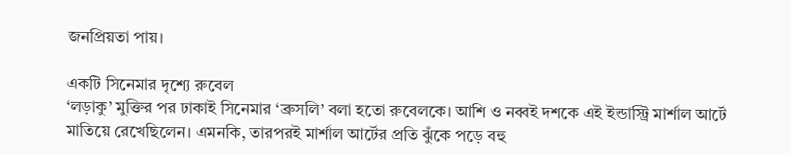জনপ্রিয়তা পায়।

একটি সিনেমার দৃশ্যে রুবেল
‘লড়াকু’ মুক্তির পর ঢাকাই সিনেমার ‘ব্রুসলি’ বলা হতো রুবেলকে। আশি ও নব্বই দশকে এই ইন্ডাস্ট্রি মার্শাল আর্টে মাতিয়ে রেখেছিলেন। এমনকি, তারপরই মার্শাল আর্টের প্রতি ঝুঁকে পড়ে বহু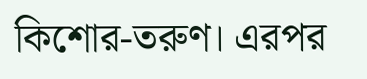কিশোর-তরুণ। এরপর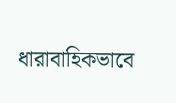ধারাবাহিকভাবে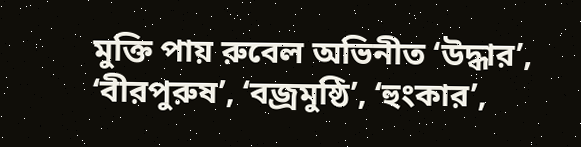মুক্তি পায় রুবেল অভিনীত ‘উদ্ধার’, ‘বীরপুরুষ’, ‘বজ্রমুষ্ঠি’, ‘হুংকার’,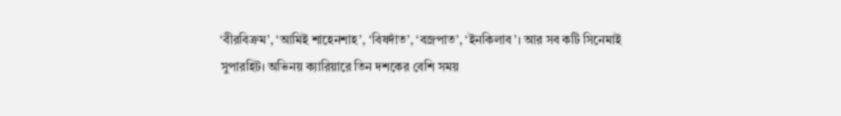‘বীরবিক্রম’, ‘আমিই শাহেনশাহ’, ‘বিষদাঁত’, ‘বজ্রপাত’, ‘ইনকিলাব’। আর সব কটি সিনেমাই সুপারহিট। অভিনয় ক্যারিয়ারে তিন দশকের বেশি সময়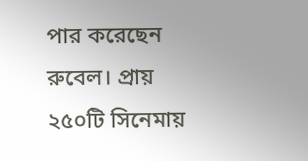পার করেছেন রুবেল। প্রায় ২৫০টি সিনেমায়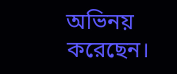অভিনয় করেছেন।